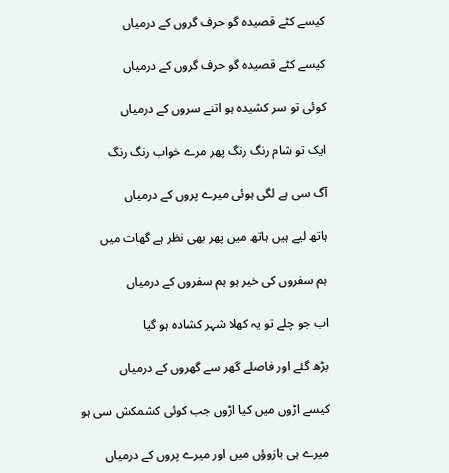کیسے کٹے قصیدہ گو حرف گروں کے درمیاں

کیسے کٹے قصیدہ گو حرف گروں کے درمیاں

کوئی تو سر کشیدہ ہو اتنے سروں کے درمیاں

ایک تو شام رنگ رنگ پھر مرے خواب رنگ رنگ

آگ سی ہے لگی ہوئی میرے پروں کے درمیاں

ہاتھ لیے ہیں ہاتھ میں پھر بھی نظر ہے گھات میں

ہم سفروں کی خیر ہو ہم سفروں کے درمیاں

اب جو چلے تو یہ کھلا شہر کشادہ ہو گیا

بڑھ گئے اور فاصلے گھر سے گھروں کے درمیاں

کیسے اڑوں میں کیا اڑوں جب کوئی کشمکش سی ہو

میرے ہی بازوؤں میں اور میرے پروں کے درمیاں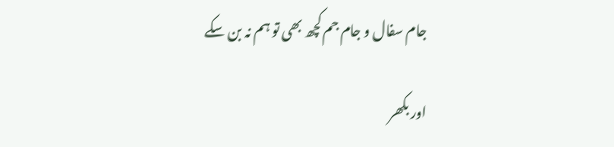جام سفال و جام جم کچھ بھی تو ہم نہ بن سکے

اور بکھر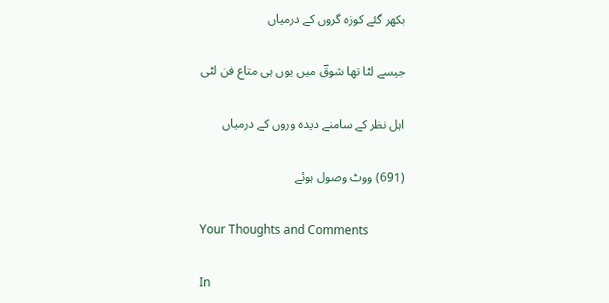بکھر گئے کوزہ گروں کے درمیاں

جیسے لٹا تھا شوقؔ میں یوں ہی متاع‌ فن لٹی

اہل نظر کے سامنے دیدہ وروں کے درمیاں

(691) ووٹ وصول ہوئے

Your Thoughts and Comments

In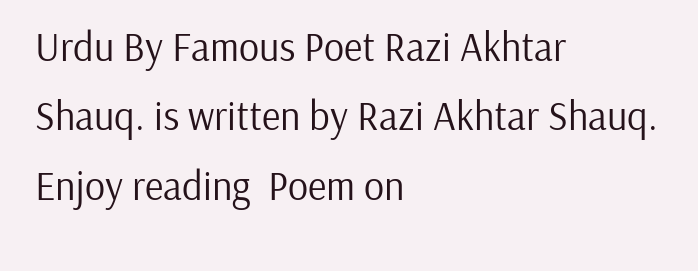Urdu By Famous Poet Razi Akhtar Shauq. is written by Razi Akhtar Shauq. Enjoy reading  Poem on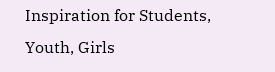Inspiration for Students, Youth, Girls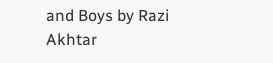and Boys by Razi Akhtar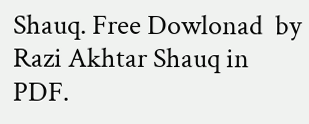Shauq. Free Dowlonad  by Razi Akhtar Shauq in PDF.